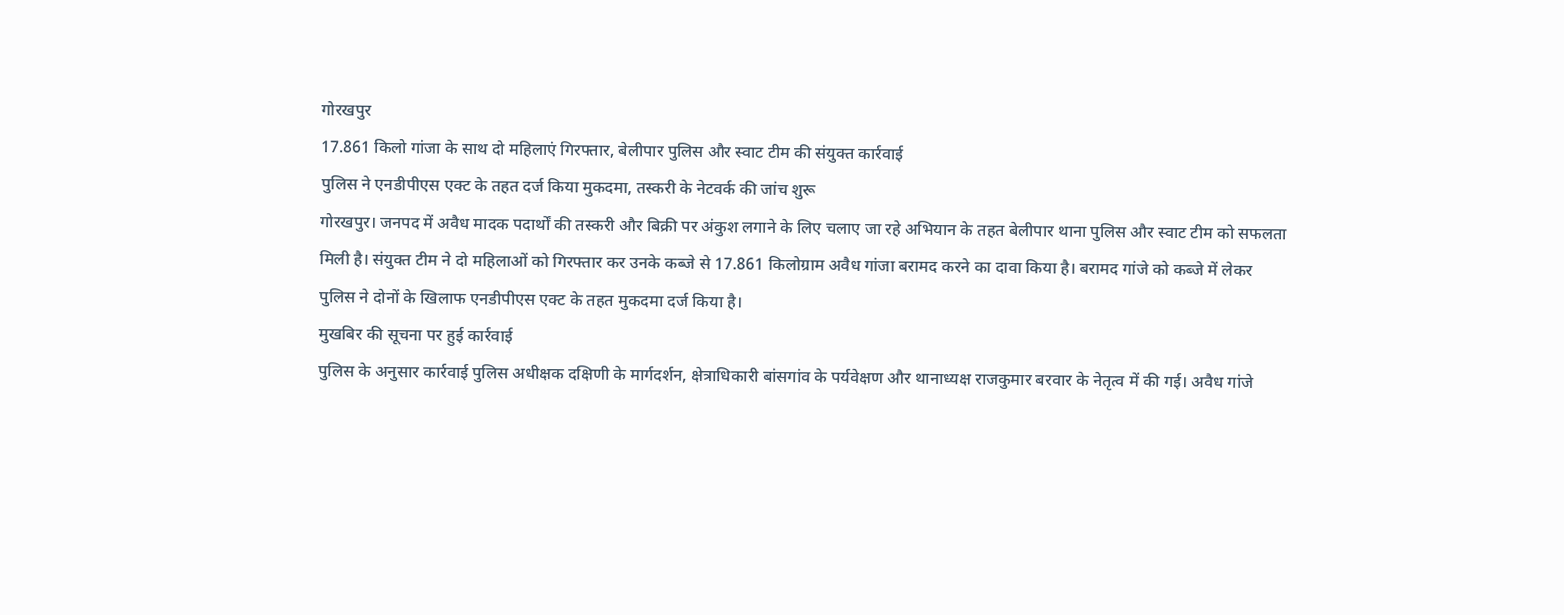गोरखपुर
17.861 किलो गांजा के साथ दो महिलाएं गिरफ्तार, बेलीपार पुलिस और स्वाट टीम की संयुक्त कार्रवाई
पुलिस ने एनडीपीएस एक्ट के तहत दर्ज किया मुकदमा, तस्करी के नेटवर्क की जांच शुरू
गोरखपुर। जनपद में अवैध मादक पदार्थों की तस्करी और बिक्री पर अंकुश लगाने के लिए चलाए जा रहे अभियान के तहत बेलीपार थाना पुलिस और स्वाट टीम को सफलता मिली है। संयुक्त टीम ने दो महिलाओं को गिरफ्तार कर उनके कब्जे से 17.861 किलोग्राम अवैध गांजा बरामद करने का दावा किया है। बरामद गांजे को कब्जे में लेकर पुलिस ने दोनों के खिलाफ एनडीपीएस एक्ट के तहत मुकदमा दर्ज किया है।
मुखबिर की सूचना पर हुई कार्रवाई
पुलिस के अनुसार कार्रवाई पुलिस अधीक्षक दक्षिणी के मार्गदर्शन, क्षेत्राधिकारी बांसगांव के पर्यवेक्षण और थानाध्यक्ष राजकुमार बरवार के नेतृत्व में की गई। अवैध गांजे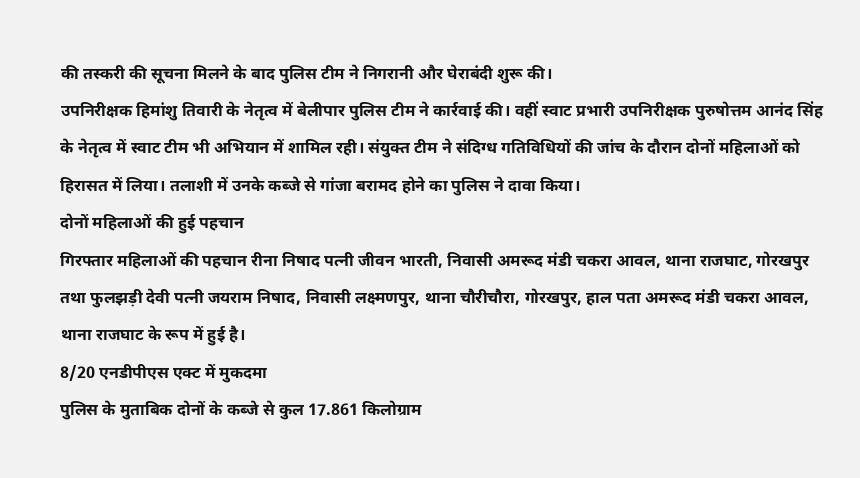की तस्करी की सूचना मिलने के बाद पुलिस टीम ने निगरानी और घेराबंदी शुरू की।
उपनिरीक्षक हिमांशु तिवारी के नेतृत्व में बेलीपार पुलिस टीम ने कार्रवाई की। वहीं स्वाट प्रभारी उपनिरीक्षक पुरुषोत्तम आनंद सिंह के नेतृत्व में स्वाट टीम भी अभियान में शामिल रही। संयुक्त टीम ने संदिग्ध गतिविधियों की जांच के दौरान दोनों महिलाओं को हिरासत में लिया। तलाशी में उनके कब्जे से गांजा बरामद होने का पुलिस ने दावा किया।
दोनों महिलाओं की हुई पहचान
गिरफ्तार महिलाओं की पहचान रीना निषाद पत्नी जीवन भारती, निवासी अमरूद मंडी चकरा आवल, थाना राजघाट, गोरखपुर तथा फुलझड़ी देवी पत्नी जयराम निषाद, निवासी लक्ष्मणपुर, थाना चौरीचौरा, गोरखपुर, हाल पता अमरूद मंडी चकरा आवल, थाना राजघाट के रूप में हुई है।
8/20 एनडीपीएस एक्ट में मुकदमा
पुलिस के मुताबिक दोनों के कब्जे से कुल 17.861 किलोग्राम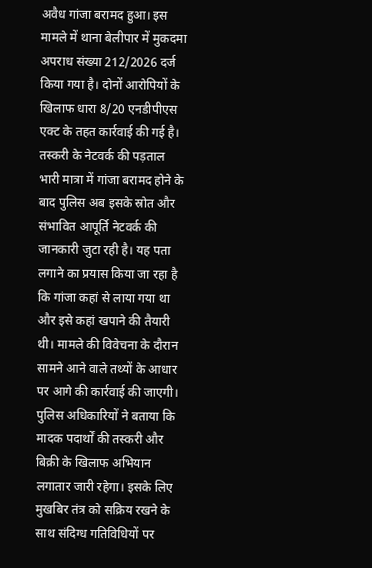अवैध गांजा बरामद हुआ। इस मामले में थाना बेलीपार में मुकदमा अपराध संख्या 212/2026 दर्ज किया गया है। दोनों आरोपियों के खिलाफ धारा 8/20 एनडीपीएस एक्ट के तहत कार्रवाई की गई है।
तस्करी के नेटवर्क की पड़ताल
भारी मात्रा में गांजा बरामद होने के बाद पुलिस अब इसके स्रोत और संभावित आपूर्ति नेटवर्क की जानकारी जुटा रही है। यह पता लगाने का प्रयास किया जा रहा है कि गांजा कहां से लाया गया था और इसे कहां खपाने की तैयारी थी। मामले की विवेचना के दौरान सामने आने वाले तथ्यों के आधार पर आगे की कार्रवाई की जाएगी।
पुलिस अधिकारियों ने बताया कि मादक पदार्थों की तस्करी और बिक्री के खिलाफ अभियान लगातार जारी रहेगा। इसके लिए मुखबिर तंत्र को सक्रिय रखने के साथ संदिग्ध गतिविधियों पर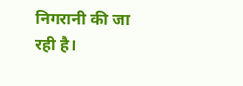निगरानी की जा रही है।